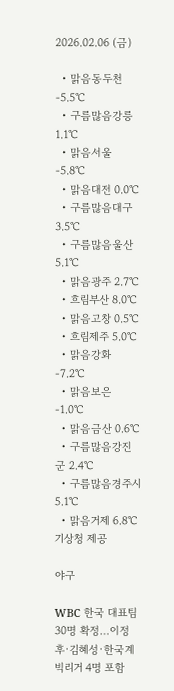2026.02.06 (금)

  • 맑음동두천 -5.5℃
  • 구름많음강릉 1.1℃
  • 맑음서울 -5.8℃
  • 맑음대전 0.0℃
  • 구름많음대구 3.5℃
  • 구름많음울산 5.1℃
  • 맑음광주 2.7℃
  • 흐림부산 8.0℃
  • 맑음고창 0.5℃
  • 흐림제주 5.0℃
  • 맑음강화 -7.2℃
  • 맑음보은 -1.0℃
  • 맑음금산 0.6℃
  • 구름많음강진군 2.4℃
  • 구름많음경주시 5.1℃
  • 맑음거제 6.8℃
기상청 제공

야구

WBC 한국 대표팀 30명 확정…이정후·김혜성·한국계 빅리거 4명 포함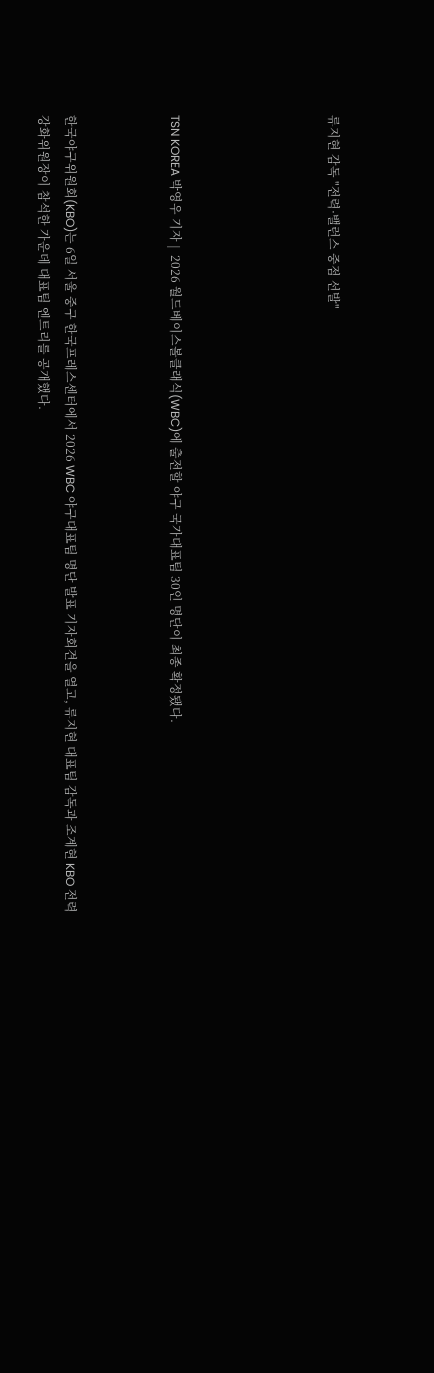류지현 감독 "전력·밸런스 중점 선발"





TSN KOREA 박영우 기자 |  2026 월드베이스볼클래식(WBC)에 출전할 야구 국가대표팀 30인 명단이 최종 확정됐다.



한국야구위원회(KBO)는 6일 서울 중구 한국프레스센터에서 2026 WBC 야구대표팀 명단 발표 기자회견을 열고, 류지현 대표팀 감독과 조계현 KBO 전력강화위원장이 참석한 가운데 대표팀 엔트리를 공개했다.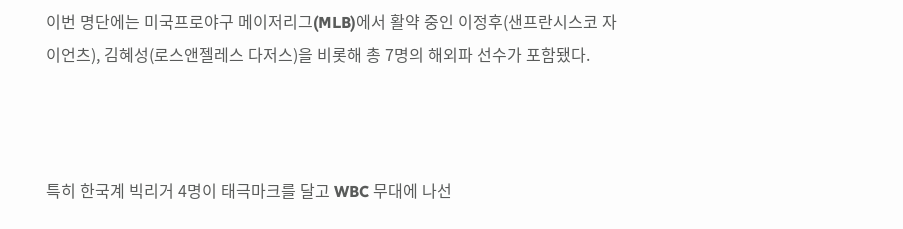이번 명단에는 미국프로야구 메이저리그(MLB)에서 활약 중인 이정후(샌프란시스코 자이언츠), 김혜성(로스앤젤레스 다저스)을 비롯해 총 7명의 해외파 선수가 포함됐다.



특히 한국계 빅리거 4명이 태극마크를 달고 WBC 무대에 나선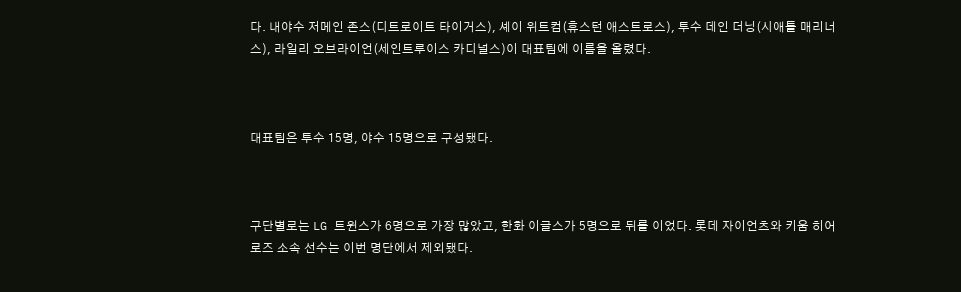다. 내야수 저메인 존스(디트로이트 타이거스), 셰이 위트컴(휴스턴 애스트로스), 투수 데인 더닝(시애틀 매리너스), 라일리 오브라이언(세인트루이스 카디널스)이 대표팀에 이름을 올렸다.



대표팀은 투수 15명, 야수 15명으로 구성됐다.



구단별로는 LG 트윈스가 6명으로 가장 많았고, 한화 이글스가 5명으로 뒤를 이었다. 롯데 자이언츠와 키움 히어로즈 소속 선수는 이번 명단에서 제외됐다.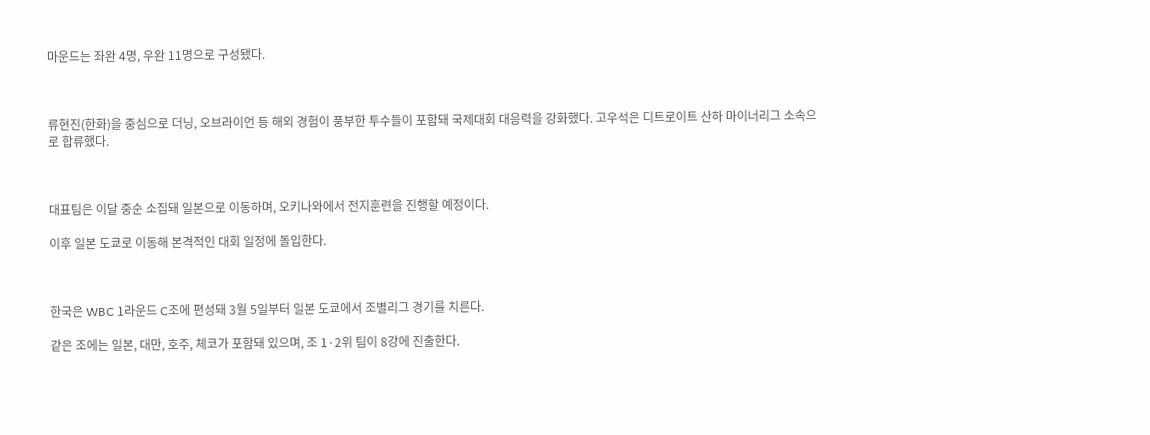마운드는 좌완 4명, 우완 11명으로 구성됐다.



류현진(한화)을 중심으로 더닝, 오브라이언 등 해외 경험이 풍부한 투수들이 포함돼 국제대회 대응력을 강화했다. 고우석은 디트로이트 산하 마이너리그 소속으로 합류했다.



대표팀은 이달 중순 소집돼 일본으로 이동하며, 오키나와에서 전지훈련을 진행할 예정이다.

이후 일본 도쿄로 이동해 본격적인 대회 일정에 돌입한다.



한국은 WBC 1라운드 C조에 편성돼 3월 5일부터 일본 도쿄에서 조별리그 경기를 치른다.

같은 조에는 일본, 대만, 호주, 체코가 포함돼 있으며, 조 1·2위 팀이 8강에 진출한다.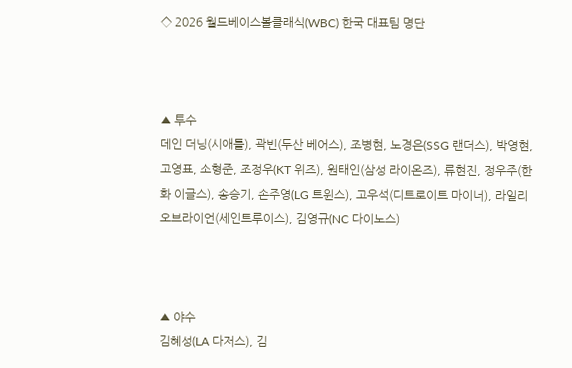◇ 2026 월드베이스볼클래식(WBC) 한국 대표팀 명단



▲ 투수
데인 더닝(시애틀), 곽빈(두산 베어스), 조병현, 노경은(SSG 랜더스), 박영현, 고영표, 소형준, 조정우(KT 위즈), 원태인(삼성 라이온즈), 류현진, 정우주(한화 이글스), 송승기, 손주영(LG 트윈스), 고우석(디트로이트 마이너), 라일리 오브라이언(세인트루이스), 김영규(NC 다이노스)



▲ 야수
김혜성(LA 다저스), 김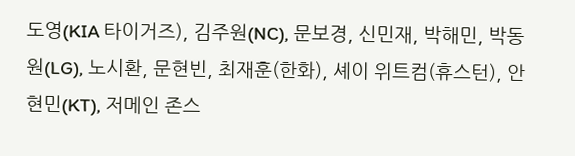도영(KIA 타이거즈), 김주원(NC), 문보경, 신민재, 박해민, 박동원(LG), 노시환, 문현빈, 최재훈(한화), 셰이 위트컴(휴스턴), 안현민(KT), 저메인 존스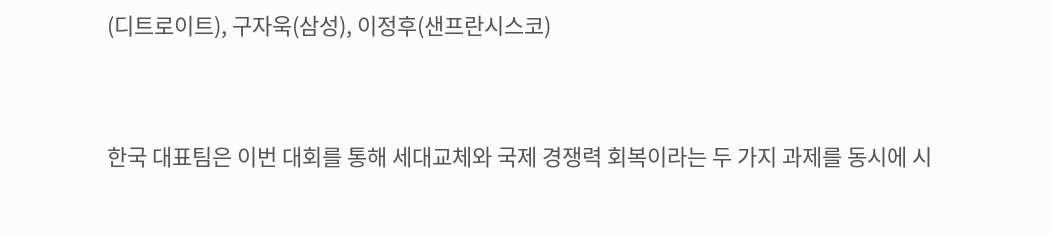(디트로이트), 구자욱(삼성), 이정후(샌프란시스코)



한국 대표팀은 이번 대회를 통해 세대교체와 국제 경쟁력 회복이라는 두 가지 과제를 동시에 시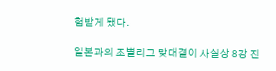험받게 됐다.

일본과의 조별리그 맞대결이 사실상 8강 진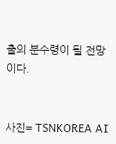출의 분수령이 될 전망이다.


사진= TSNKOREA AI